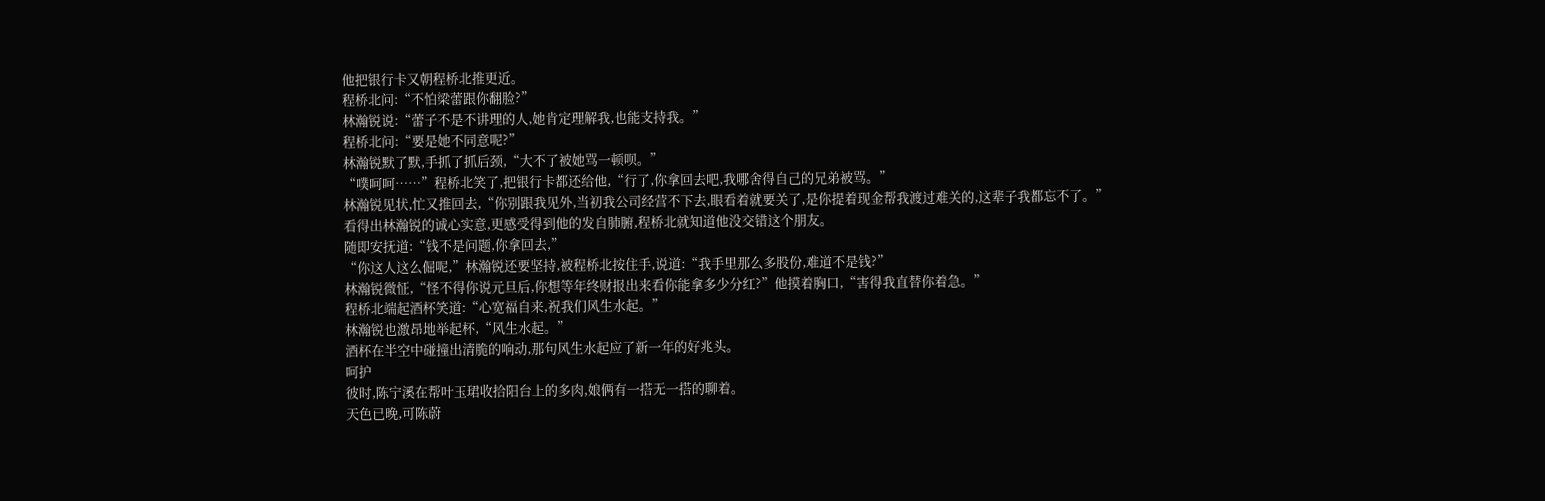他把银行卡又朝程桥北推更近。
程桥北问:“不怕梁蕾跟你翻脸?”
林瀚锐说:“蕾子不是不讲理的人,她肯定理解我,也能支持我。”
程桥北问:“要是她不同意呢?”
林瀚锐默了默,手抓了抓后颈,“大不了被她骂一顿呗。”
“噗呵呵……”程桥北笑了,把银行卡都还给他,“行了,你拿回去吧,我哪舍得自己的兄弟被骂。”
林瀚锐见状,忙又推回去,“你别跟我见外,当初我公司经营不下去,眼看着就要关了,是你提着现金帮我渡过难关的,这辈子我都忘不了。”
看得出林瀚锐的诚心实意,更感受得到他的发自肺腑,程桥北就知道他没交错这个朋友。
随即安抚道:“钱不是问题,你拿回去,”
“你这人这么倔呢,”林瀚锐还要坚持,被程桥北按住手,说道:“我手里那么多股份,难道不是钱?”
林瀚锐微怔,“怪不得你说元旦后,你想等年终财报出来看你能拿多少分红?”他摸着胸口,“害得我直替你着急。”
程桥北端起酒杯笑道:“心宽福自来,祝我们风生水起。”
林瀚锐也激昂地举起杯,“风生水起。”
酒杯在半空中碰撞出清脆的响动,那句风生水起应了新一年的好兆头。
呵护
彼时,陈宁溪在帮叶玉珺收拾阳台上的多肉,娘俩有一搭无一搭的聊着。
天色已晚,可陈蔚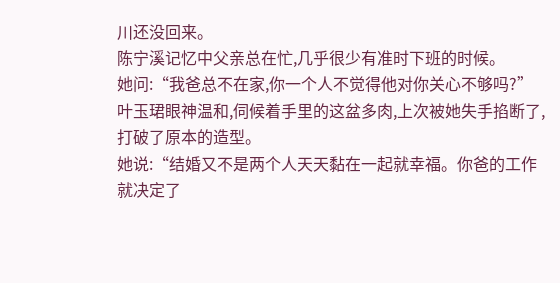川还没回来。
陈宁溪记忆中父亲总在忙,几乎很少有准时下班的时候。
她问:“我爸总不在家,你一个人不觉得他对你关心不够吗?”
叶玉珺眼神温和,伺候着手里的这盆多肉,上次被她失手掐断了,打破了原本的造型。
她说:“结婚又不是两个人天天黏在一起就幸福。你爸的工作就决定了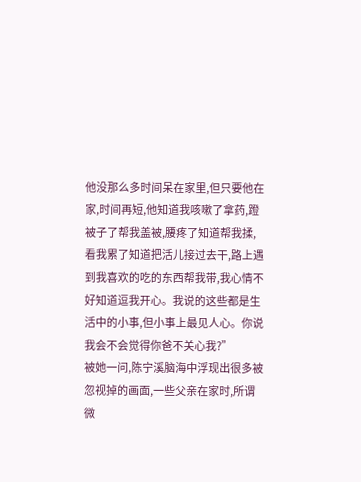他没那么多时间呆在家里,但只要他在家,时间再短,他知道我咳嗽了拿药,蹬被子了帮我盖被,腰疼了知道帮我揉,看我累了知道把活儿接过去干,路上遇到我喜欢的吃的东西帮我带,我心情不好知道逗我开心。我说的这些都是生活中的小事,但小事上最见人心。你说我会不会觉得你爸不关心我?”
被她一问,陈宁溪脑海中浮现出很多被忽视掉的画面,一些父亲在家时,所谓微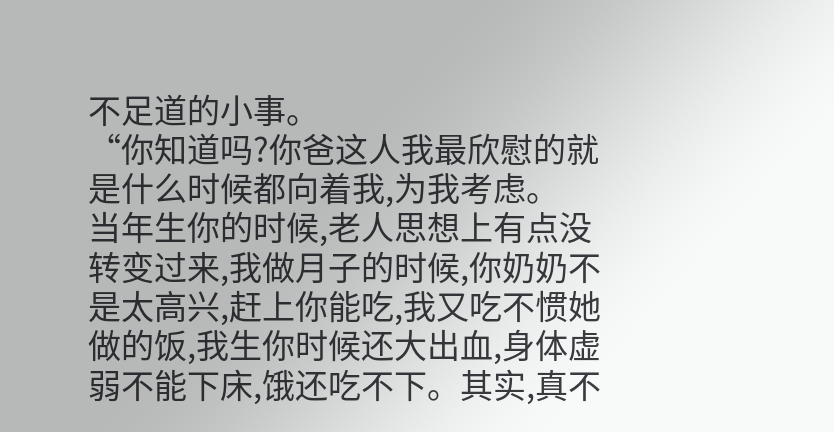不足道的小事。
“你知道吗?你爸这人我最欣慰的就是什么时候都向着我,为我考虑。
当年生你的时候,老人思想上有点没转变过来,我做月子的时候,你奶奶不是太高兴,赶上你能吃,我又吃不惯她做的饭,我生你时候还大出血,身体虚弱不能下床,饿还吃不下。其实,真不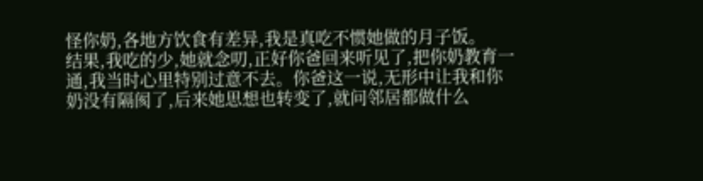怪你奶,各地方饮食有差异,我是真吃不惯她做的月子饭。
结果,我吃的少,她就念叨,正好你爸回来听见了,把你奶教育一通,我当时心里特别过意不去。你爸这一说,无形中让我和你奶没有隔阂了,后来她思想也转变了,就问邻居都做什么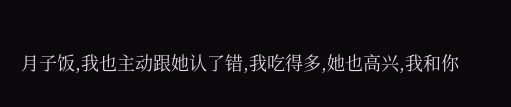月子饭,我也主动跟她认了错,我吃得多,她也高兴,我和你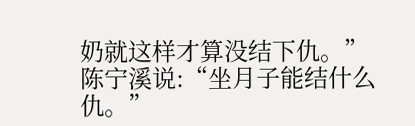奶就这样才算没结下仇。”
陈宁溪说:“坐月子能结什么仇。”